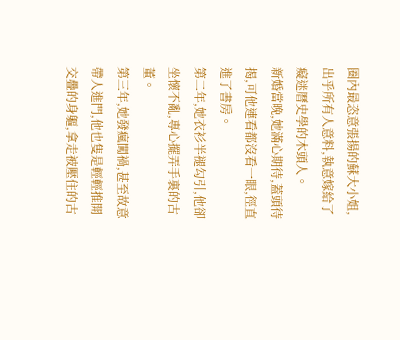圈內最恣意張揚的蘇大小姐,出乎所有人意料,執意嫁給了癡迷曆史學的木頭人。
新婚當晚,她滿心期待,蓋頭待揭,可他連看都沒看一眼,徑直進了書房。
第二年,她衣衫半褪勾引,他卻坐懷不亂,專心擺弄手裏的古董。
第三年,她發瘋闖禍,甚至故意帶人進門,他也隻是輕輕推開交疊的身軀,拿走被壓住的古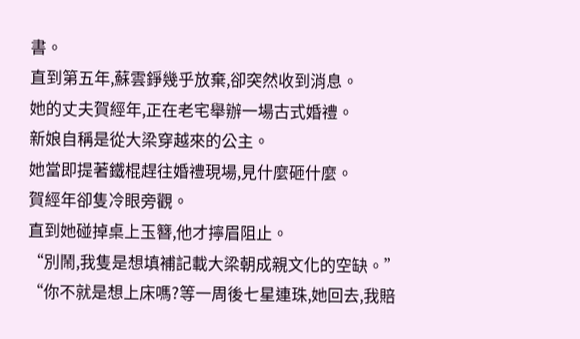書。
直到第五年,蘇雲錚幾乎放棄,卻突然收到消息。
她的丈夫賀經年,正在老宅舉辦一場古式婚禮。
新娘自稱是從大梁穿越來的公主。
她當即提著鐵棍趕往婚禮現場,見什麼砸什麼。
賀經年卻隻冷眼旁觀。
直到她碰掉桌上玉簪,他才擰眉阻止。
“別鬧,我隻是想填補記載大梁朝成親文化的空缺。”
“你不就是想上床嗎?等一周後七星連珠,她回去,我賠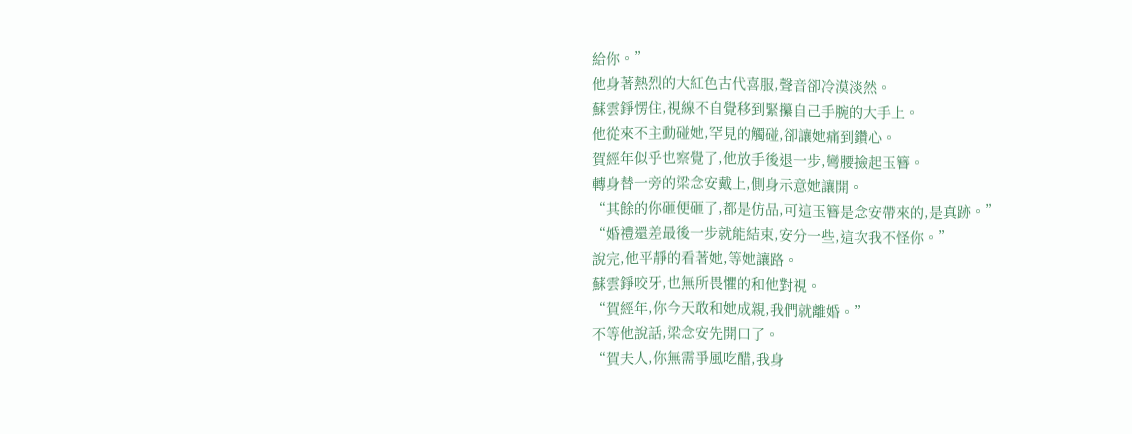給你。”
他身著熱烈的大紅色古代喜服,聲音卻冷漠淡然。
蘇雲錚愣住,視線不自覺移到緊攥自己手腕的大手上。
他從來不主動碰她,罕見的觸碰,卻讓她痛到鑽心。
賀經年似乎也察覺了,他放手後退一步,彎腰撿起玉簪。
轉身替一旁的梁念安戴上,側身示意她讓開。
“其餘的你砸便砸了,都是仿品,可這玉簪是念安帶來的,是真跡。”
“婚禮還差最後一步就能結束,安分一些,這次我不怪你。”
說完,他平靜的看著她,等她讓路。
蘇雲錚咬牙,也無所畏懼的和他對視。
“賀經年,你今天敢和她成親,我們就離婚。”
不等他說話,梁念安先開口了。
“賀夫人,你無需爭風吃醋,我身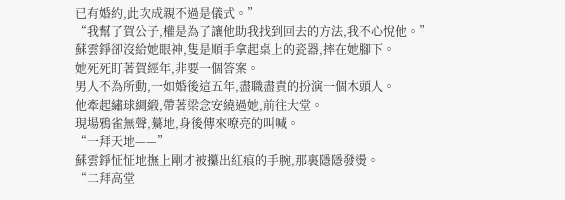已有婚約,此次成親不過是儀式。”
“我幫了賀公子,權是為了讓他助我找到回去的方法,我不心悅他。”
蘇雲錚卻沒給她眼神,隻是順手拿起桌上的瓷器,摔在她腳下。
她死死盯著賀經年,非要一個答案。
男人不為所動,一如婚後這五年,盡職盡責的扮演一個木頭人。
他牽起繡球綢緞,帶著梁念安繞過她,前往大堂。
現場鴉雀無聲,驀地,身後傳來嘹亮的叫喊。
“一拜天地——”
蘇雲錚怔怔地撫上剛才被攥出紅痕的手腕,那裏隱隱發燙。
“二拜高堂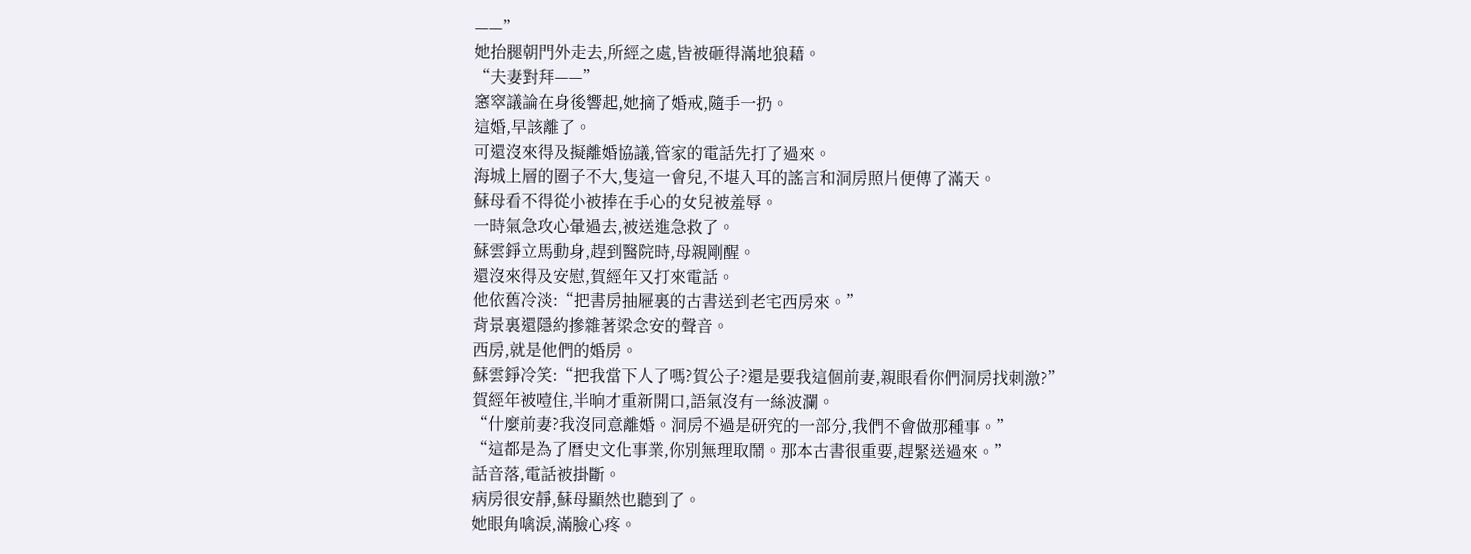——”
她抬腿朝門外走去,所經之處,皆被砸得滿地狼藉。
“夫妻對拜——”
窸窣議論在身後響起,她摘了婚戒,隨手一扔。
這婚,早該離了。
可還沒來得及擬離婚協議,管家的電話先打了過來。
海城上層的圈子不大,隻這一會兒,不堪入耳的謠言和洞房照片便傳了滿天。
蘇母看不得從小被捧在手心的女兒被羞辱。
一時氣急攻心暈過去,被送進急救了。
蘇雲錚立馬動身,趕到醫院時,母親剛醒。
還沒來得及安慰,賀經年又打來電話。
他依舊冷淡:“把書房抽屜裏的古書送到老宅西房來。”
背景裏還隱約摻雜著梁念安的聲音。
西房,就是他們的婚房。
蘇雲錚冷笑:“把我當下人了嗎?賀公子?還是要我這個前妻,親眼看你們洞房找刺激?”
賀經年被噎住,半晌才重新開口,語氣沒有一絲波瀾。
“什麼前妻?我沒同意離婚。洞房不過是研究的一部分,我們不會做那種事。”
“這都是為了曆史文化事業,你別無理取鬧。那本古書很重要,趕緊送過來。”
話音落,電話被掛斷。
病房很安靜,蘇母顯然也聽到了。
她眼角噙淚,滿臉心疼。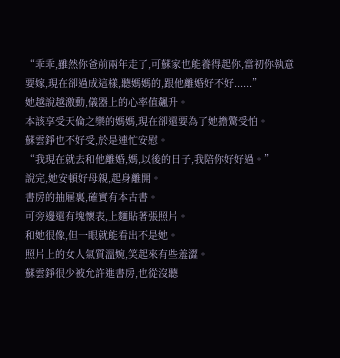“乖乖,雖然你爸前兩年走了,可蘇家也能養得起你,當初你執意要嫁,現在卻過成這樣,聽媽媽的,跟他離婚好不好......”
她越說越激動,儀器上的心率值飆升。
本該享受天倫之樂的媽媽,現在卻還要為了她擔驚受怕。
蘇雲錚也不好受,於是連忙安慰。
“我現在就去和他離婚,媽,以後的日子,我陪你好好過。”
說完,她安頓好母親,起身離開。
書房的抽屜裏,確實有本古書。
可旁邊還有塊懷表,上麵貼著張照片。
和她很像,但一眼就能看出不是她。
照片上的女人氣質溫婉,笑起來有些羞澀。
蘇雲錚很少被允許進書房,也從沒聽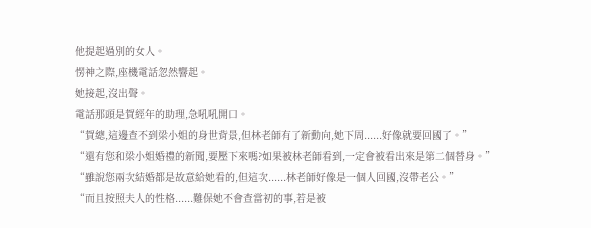他提起過別的女人。
愣神之際,座機電話忽然響起。
她接起,沒出聲。
電話那頭是賀經年的助理,急吼吼開口。
“賀總,這邊查不到梁小姐的身世背景,但林老師有了新動向,她下周......好像就要回國了。”
“還有您和梁小姐婚禮的新聞,要壓下來嗎?如果被林老師看到,一定會被看出來是第二個替身。”
“雖說您兩次結婚都是故意給她看的,但這次......林老師好像是一個人回國,沒帶老公。”
“而且按照夫人的性格......難保她不會查當初的事,若是被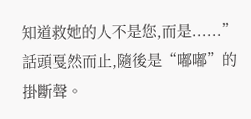知道救她的人不是您,而是......”
話頭戛然而止,隨後是“嘟嘟”的掛斷聲。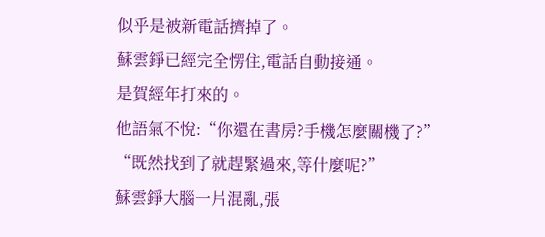似乎是被新電話擠掉了。
蘇雲錚已經完全愣住,電話自動接通。
是賀經年打來的。
他語氣不悅:“你還在書房?手機怎麼關機了?”
“既然找到了就趕緊過來,等什麼呢?”
蘇雲錚大腦一片混亂,張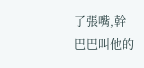了張嘴,幹巴巴叫他的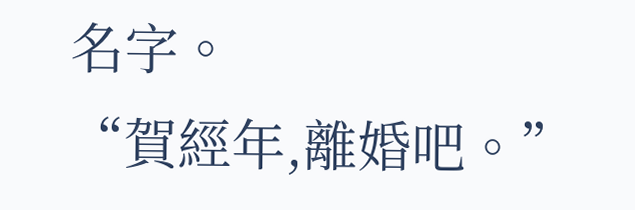名字。
“賀經年,離婚吧。”